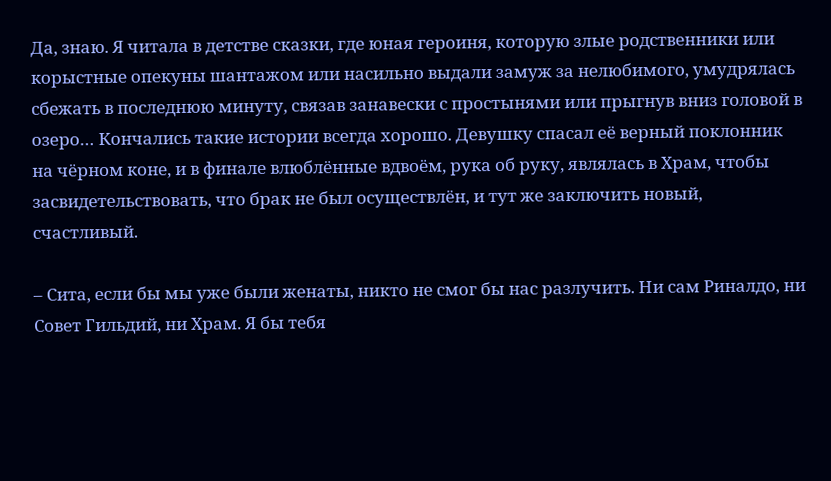Да, знаю. Я читала в детстве сказки, где юная героиня, которую злые родственники или корыстные опекуны шантажом или насильно выдали замуж за нелюбимого, умудрялась сбежать в последнюю минуту, связав занавески с простынями или прыгнув вниз головой в озеро… Кончались такие истории всегда хорошо. Девушку спасал её верный поклонник на чёрном коне, и в финале влюблённые вдвоём, рука об руку, являлась в Храм, чтобы засвидетельствовать, что брак не был осуществлён, и тут же заключить новый, счастливый.

– Сита, если бы мы уже были женаты, никто не смог бы нас разлучить. Ни сам Риналдо, ни Совет Гильдий, ни Храм. Я бы тебя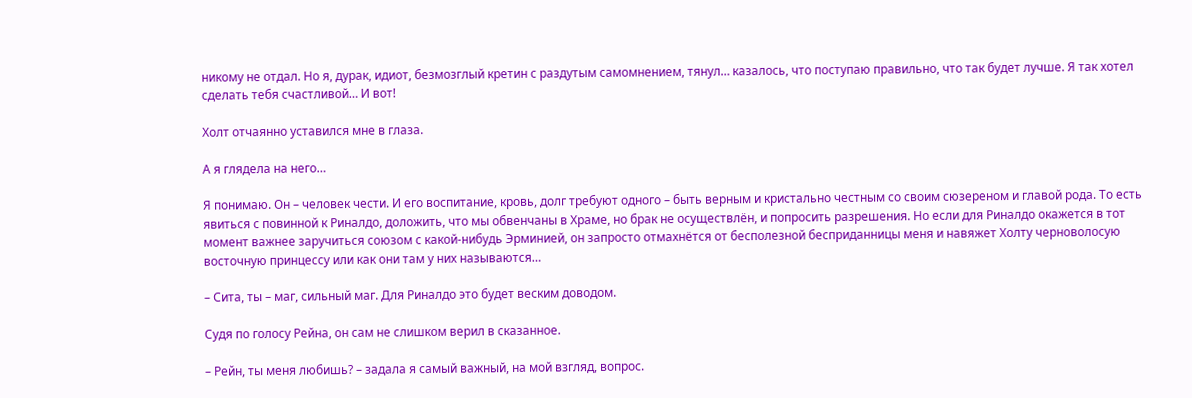никому не отдал. Но я, дурак, идиот, безмозглый кретин с раздутым самомнением, тянул… казалось, что поступаю правильно, что так будет лучше. Я так хотел сделать тебя счастливой… И вот!

Холт отчаянно уставился мне в глаза.

А я глядела на него…

Я понимаю. Он – человек чести. И его воспитание, кровь, долг требуют одного – быть верным и кристально честным со своим сюзереном и главой рода. То есть явиться с повинной к Риналдо, доложить, что мы обвенчаны в Храме, но брак не осуществлён, и попросить разрешения. Но если для Риналдо окажется в тот момент важнее заручиться союзом с какой-нибудь Эрминией, он запросто отмахнётся от бесполезной бесприданницы меня и навяжет Холту черноволосую восточную принцессу или как они там у них называются…

– Сита, ты – маг, сильный маг. Для Риналдо это будет веским доводом.

Судя по голосу Рейна, он сам не слишком верил в сказанное.

– Рейн, ты меня любишь? – задала я самый важный, на мой взгляд, вопрос.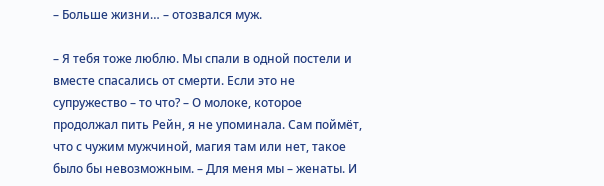– Больше жизни… – отозвался муж.

– Я тебя тоже люблю. Мы спали в одной постели и вместе спасались от смерти. Если это не супружество – то что? – О молоке, которое продолжал пить Рейн, я не упоминала. Сам поймёт, что с чужим мужчиной, магия там или нет, такое было бы невозможным. – Для меня мы – женаты. И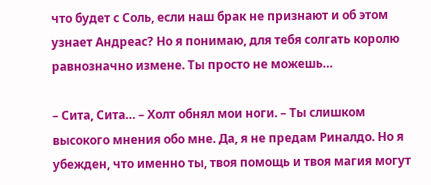что будет с Соль, если наш брак не признают и об этом узнает Андреас? Но я понимаю, для тебя солгать королю равнозначно измене. Ты просто не можешь…

– Сита, Сита… – Холт обнял мои ноги. – Ты слишком высокого мнения обо мне. Да, я не предам Риналдо. Но я убежден, что именно ты, твоя помощь и твоя магия могут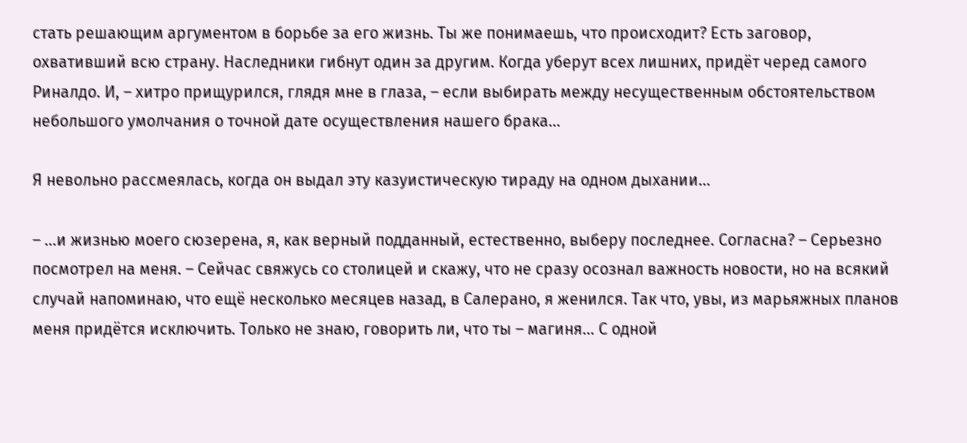стать решающим аргументом в борьбе за его жизнь. Ты же понимаешь, что происходит? Есть заговор, охвативший всю страну. Наследники гибнут один за другим. Когда уберут всех лишних, придёт черед самого Риналдо. И, – хитро прищурился, глядя мне в глаза, – если выбирать между несущественным обстоятельством небольшого умолчания о точной дате осуществления нашего брака…

Я невольно рассмеялась, когда он выдал эту казуистическую тираду на одном дыхании…

– …и жизнью моего сюзерена, я, как верный подданный, естественно, выберу последнее. Согласна? – Серьезно посмотрел на меня. – Сейчас свяжусь со столицей и скажу, что не сразу осознал важность новости, но на всякий случай напоминаю, что ещё несколько месяцев назад, в Салерано, я женился. Так что, увы, из марьяжных планов меня придётся исключить. Только не знаю, говорить ли, что ты – магиня… С одной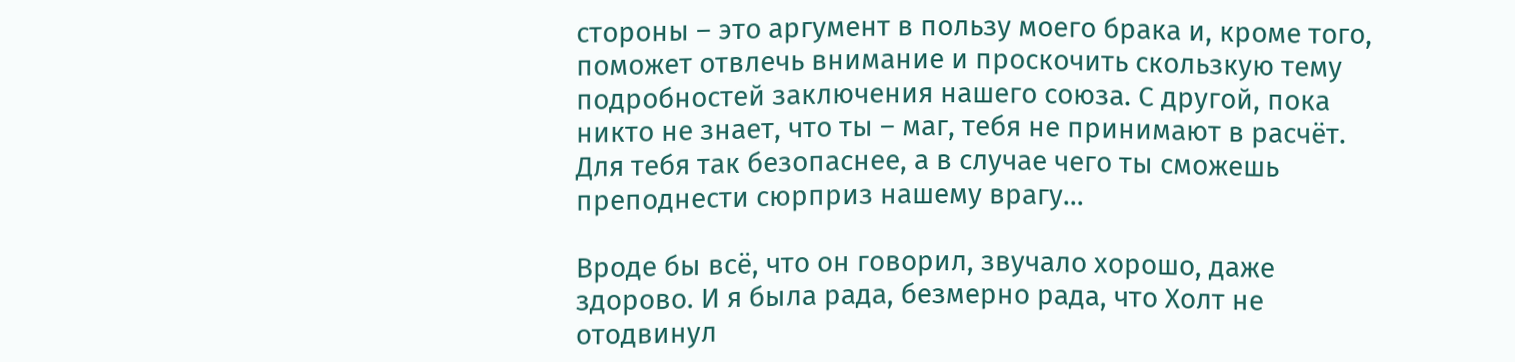стороны – это аргумент в пользу моего брака и, кроме того, поможет отвлечь внимание и проскочить скользкую тему подробностей заключения нашего союза. С другой, пока никто не знает, что ты – маг, тебя не принимают в расчёт. Для тебя так безопаснее, а в случае чего ты сможешь преподнести сюрприз нашему врагу…

Вроде бы всё, что он говорил, звучало хорошо, даже здорово. И я была рада, безмерно рада, что Холт не отодвинул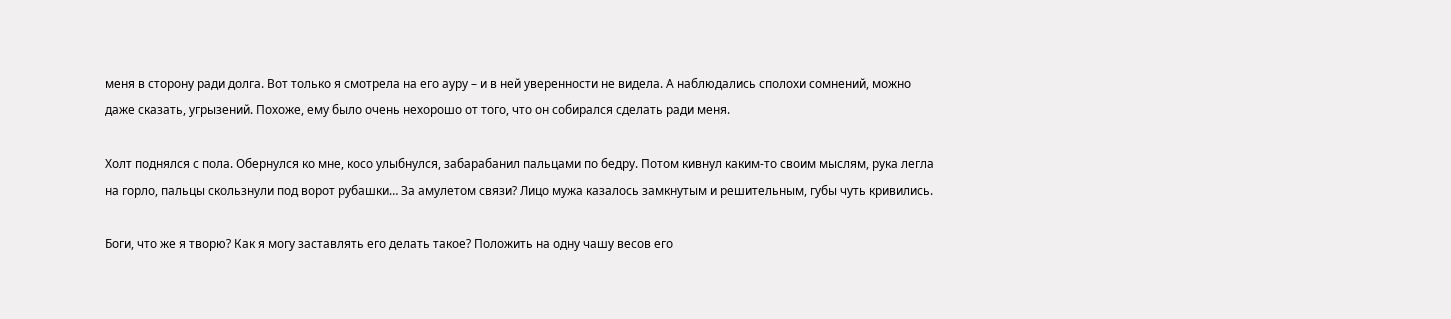меня в сторону ради долга. Вот только я смотрела на его ауру – и в ней уверенности не видела. А наблюдались сполохи сомнений, можно даже сказать, угрызений. Похоже, ему было очень нехорошо от того, что он собирался сделать ради меня.

Холт поднялся с пола. Обернулся ко мне, косо улыбнулся, забарабанил пальцами по бедру. Потом кивнул каким-то своим мыслям, рука легла на горло, пальцы скользнули под ворот рубашки… За амулетом связи? Лицо мужа казалось замкнутым и решительным, губы чуть кривились.

Боги, что же я творю? Как я могу заставлять его делать такое? Положить на одну чашу весов его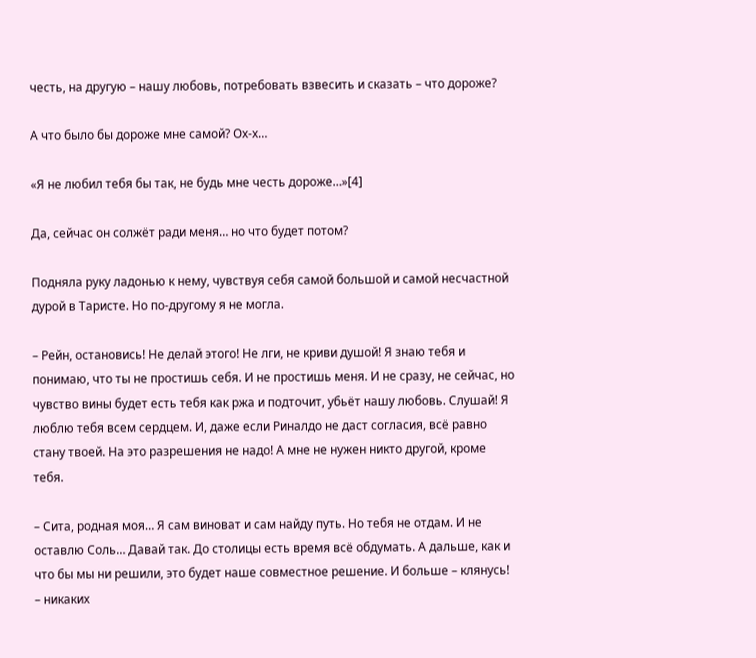честь, на другую – нашу любовь, потребовать взвесить и сказать – что дороже?

А что было бы дороже мне самой? Ох-х…

«Я не любил тебя бы так, не будь мне честь дороже…»[4]

Да, сейчас он солжёт ради меня… но что будет потом?

Подняла руку ладонью к нему, чувствуя себя самой большой и самой несчастной дурой в Таристе. Но по-другому я не могла.

– Рейн, остановись! Не делай этого! Не лги, не криви душой! Я знаю тебя и понимаю, что ты не простишь себя. И не простишь меня. И не сразу, не сейчас, но чувство вины будет есть тебя как ржа и подточит, убьёт нашу любовь. Слушай! Я люблю тебя всем сердцем. И, даже если Риналдо не даст согласия, всё равно стану твоей. На это разрешения не надо! А мне не нужен никто другой, кроме тебя.

– Сита, родная моя… Я сам виноват и сам найду путь. Но тебя не отдам. И не оставлю Соль… Давай так. До столицы есть время всё обдумать. А дальше, как и что бы мы ни решили, это будет наше совместное решение. И больше – клянусь! – никаких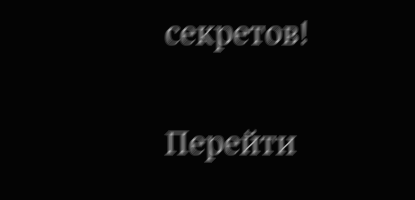секретов!

Перейти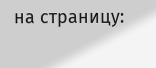на страницу: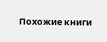Похожие книги